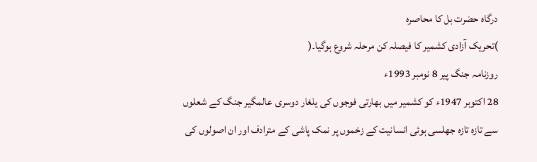درگاہ حضرت بل کا محاصرہ
)تحریک آزادی کشمیر کا فیصلہ کن مرحلہ شروع ہوگیا۔(
روزنامہ جنگ پیر 8 نومبر 1993ء
28 اکتوبر 1947ء کو کشمیر میں بھارتی فوجوں کی یلغار دوسری عالمگیر جنگ کے شعلوں سے تازہ تازہ جھلسی ہوئی انسانیت کے زخموں پر نمک پاشی کے مترادف اور ان اصولوں کی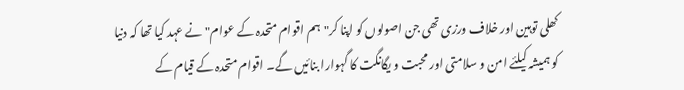کھلی توہین اور خلاف ورزی تھی جن اصولوں کو اپنا کر"ہم اقوام متحدہ کے عوام" نے عہد کیا تھا کہ دنیا کو ہمیشہ کیلئے امن و سلامتی اور محبت و یگانگت کا گہوارا بنائیں گے۔ اقوام متحدہ کے قیام کے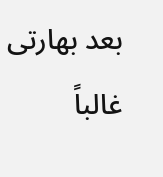بعد بھارتی غالباً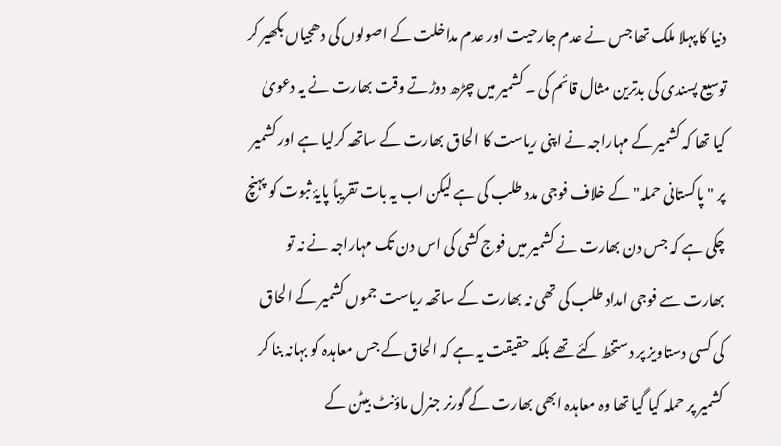دنیا کا پہلا ملک تھا جس نے عدم جارحیت اور عدم مداخلت کے اصولوں کی دھجیاں بکھیر کر توسیع پسندی کی بدترین مثال قائم کی ۔ کشمیر میں چڑھ دوڑتے وقت بھارت نے یہ دعویٰ کیا تھا کہ کشمیر کے مہاراجہ نے اپنی ریاست کا الحاق بھارت کے ساتھہ کرلیا ہے اور کشمیر پر "پاکستانی حملہ" کے خلاف فوجی مدد طلب کی ہے لیکن اب یہ بات تقریباً پایۂ ثبوت کو پہنچ چکی ہے کہ جس دن بھارت نے کشمیر میں فوج کشی کی اس دن تک مہاراجہ نے نہ تو بھارت سے فوجی امداد طلب کی تھی نہ بھارت کے ساتھہ ریاست جموں کشمیر کے الحاق کی کسی دستاویز پر دستخط کئے تھے بلکہ حقیقت یہ ہے کہ الحاق کے جس معاہدہ کو بہانہ بنا کر کشمیر پر حملہ کیا گیا تھا وہ معاہدہ ابھی بھارت کے گورنر جنرل ماؤنٹ بیٹن کے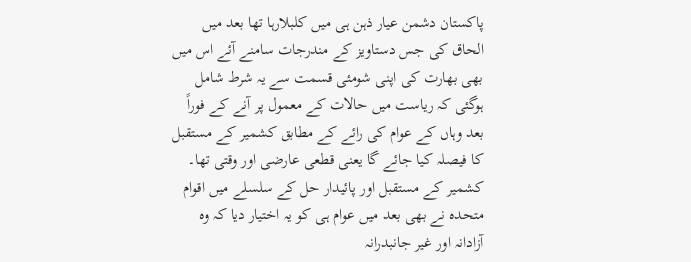پاکستان دشمن عیار ذہن ہی میں کلبلارہا تھا بعد میں الحاق کی جس دستاویز کے مندرجات سامنے آئے اس میں بھی بھارت کی اپنی شومئی قسمت سے یہ شرط شامل ہوگئی کہ ریاست میں حالات کے معمول پر آنے کے فوراً بعد وہاں کے عوام کی رائے کے مطابق کشمیر کے مستقبل کا فیصلہ کیا جائے گا یعنی قطعی عارضی اور وقتی تھا۔
کشمیر کے مستقبل اور پائیدار حل کے سلسلے میں اقوام متحدہ نے بھی بعد میں عوام ہی کو یہ اختیار دیا کہ وہ آزادانہ اور غیر جانبدرانہ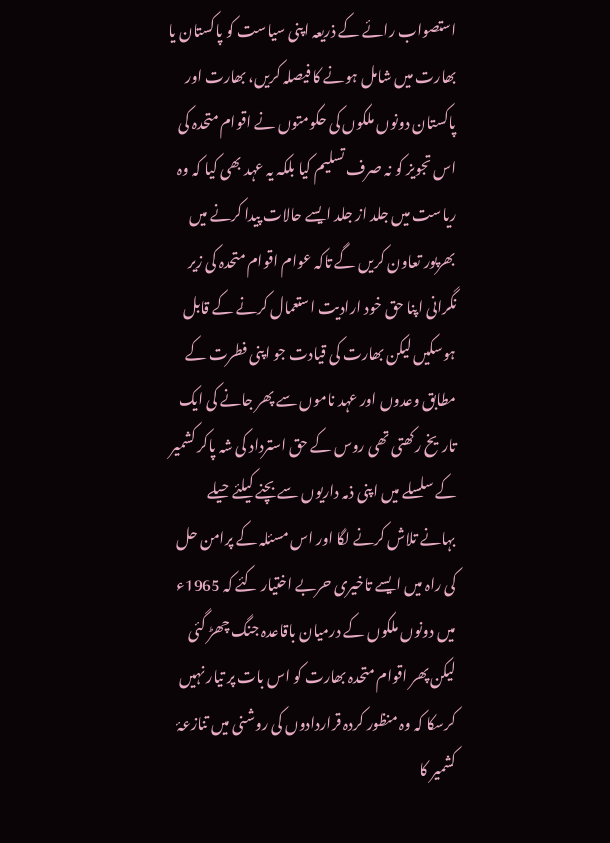استصواب رائے کے ذریعہ اپنی سیاست کو پاکستان یا بھارت میں شامل ہونے کا فیصلہ کریں، بھارت اور پاکستان دونوں ملکوں کی حکومتوں نے اقوام متحدہ کی اس تجویز کو نہ صرف تسلیم کیا بلکہ یہ عہد بھی کیا کہ وہ ریاست میں جلد از جلد ایسے حالات پیدا کرنے میں بھرپور تعاون کریں گے تاکہ عوام اقوام متحدہ کی زیر نگرانی اپنا حق خود ارادیت استعمال کرنے کے قابل ہوسکیں لیکن بھارت کی قیادت جو اپنی فطرت کے مطابق وعدوں اور عہد ناموں سے پھر جانے کی ایک تاریخ رکھتی تھی روس کے حق استرداد کی شہ پاکر کشمیر کے سلسلے میں اپنی ذمہ داریوں سے بچنے کیلئے حیلے بہانے تلاش کرنے لگا اور اس مسئلہ کے پرامن حل کی راہ میں ایسے تاخیری حربے اختیار کئے کہ 1965ء میں دونوں ملکوں کے درمیان باقاعدہ جنگ چھڑ گئی لیکن پھر اقوام متحدہ بھارت کو اس بات پر تیار نہیں کرسکا کہ وہ منظور کردہ قراردادوں کی روشنی میں تنازعۂ کشمیر کا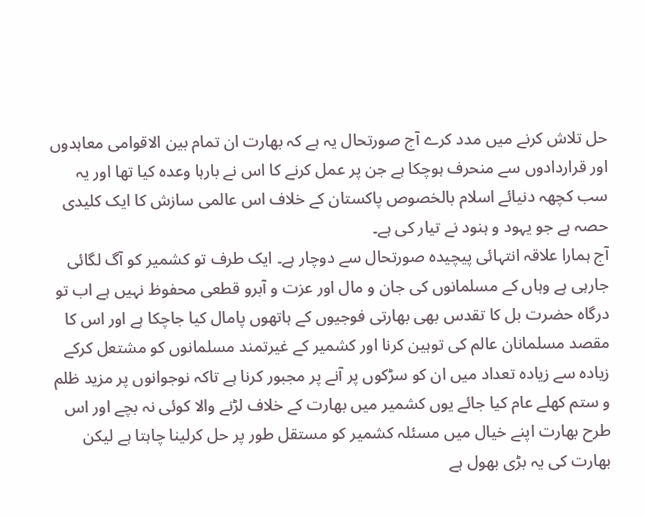حل تلاش کرنے میں مدد کرے آج صورتحال یہ ہے کہ بھارت ان تمام بین الاقوامی معاہدوں اور قراردادوں سے منحرف ہوچکا ہے جن پر عمل کرنے کا اس نے بارہا وعدہ کیا تھا اور یہ سب کچھہ دنیائے اسلام بالخصوص پاکستان کے خلاف اس عالمی سازش کا ایک کلیدی حصہ ہے جو یہود و ہنود نے تیار کی ہے۔
آج ہمارا علاقہ انتہائی پیچیدہ صورتحال سے دوچار ہے۔ ایک طرف تو کشمیر کو آگ لگائی جارہی ہے وہاں کے مسلمانوں کی جان و مال اور عزت و آبرو قطعی محفوظ نہیں ہے اب تو درگاہ حضرت بل کا تقدس بھی بھارتی فوجیوں کے ہاتھوں پامال کیا جاچکا ہے اور اس کا مقصد مسلمانان عالم کی توہین کرنا اور کشمیر کے غیرتمند مسلمانوں کو مشتعل کرکے زیادہ سے زیادہ تعداد میں ان کو سڑکوں پر آنے پر مجبور کرنا ہے تاکہ نوجوانوں پر مزید ظلم و ستم کھلے عام کیا جائے یوں کشمیر میں بھارت کے خلاف لڑنے والا کوئی نہ بچے اور اس طرح بھارت اپنے خیال میں مسئلہ کشمیر کو مستقل طور پر حل کرلینا چاہتا ہے لیکن بھارت کی یہ بڑی بھول ہے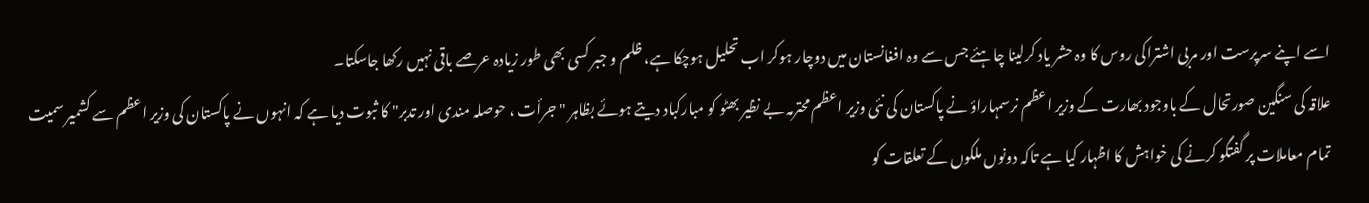اسے اپنے سرپرست اور مربی اشتراکی روس کا وہ حشر یاد کرلینا چاہئے جس سے وہ افغانستان میں دوچار ہوکر اب تحلیل ہوچکا ہے، ظلم و جبر کسی بھی طور زیادہ عرصے باقی نہیں رکھا جاسکتا۔
علاقہ کی سنگین صورتحال کے باوجود بھارت کے وزیر اعظم نرسمہاراؤ نے پاکستان کی نئی وزیر اعظم محترمہ بے نظیر بھٹو کو مبارکباد دیتے ہوئے بظاہر "جرأت ، حوصلہ مندی اور تدبر" کا ثبوت دیا ہے کہ انہوں نے پاکستان کی وزیر اعظم سے کشمیر سمیت تمام معاملات پر گفتگو کرنے کی خواہش کا اظہار کیا ہے تاکہ دونوں ملکوں کے تعلقات کو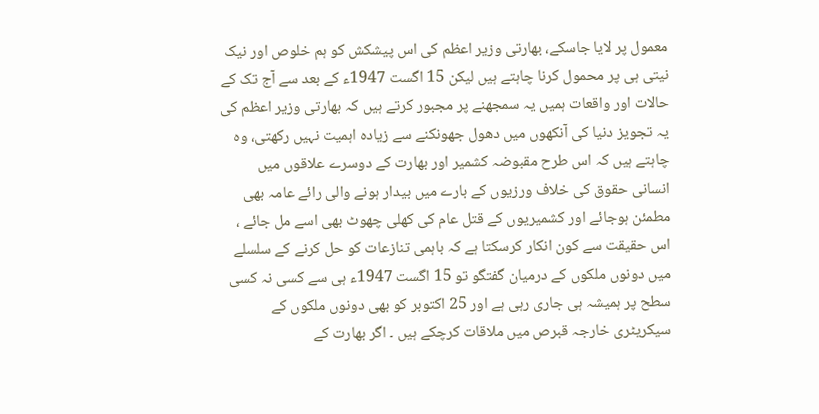معمول پر لایا جاسکے، بھارتی وزیر اعظم کی اس پیشکش کو ہم خلوص اور نیک نیتی ہی پر محمول کرنا چاہتے ہیں لیکن 15 اگست 1947ء کے بعد سے آج تک کے حالات اور واقعات ہمیں یہ سمجھنے پر مجبور کرتے ہیں کہ بھارتی وزیر اعظم کی یہ تجویز دنیا کی آنکھوں میں دھول جھونکنے سے زیادہ اہمیت نہیں رکھتی، وہ چاہتے ہیں کہ اس طرح مقبوضہ کشمیر اور بھارت کے دوسرے علاقوں میں انسانی حقوق کی خلاف ورزیوں کے بارے میں بیدار ہونے والی رائے عامہ بھی مطمئن ہوجائے اور کشمیریوں کے قتل عام کی کھلی چھوٹ بھی اسے مل جائے ، اس حقیقت سے کون انکار کرسکتا ہے کہ باہمی تنازعات کو حل کرنے کے سلسلے میں دونوں ملکوں کے درمیان گفتگو تو 15 اگست 1947ء ہی سے کسی نہ کسی سطح پر ہمیشہ ہی جاری رہی ہے اور 25 اکتوبر کو بھی دونوں ملکوں کے سیکریٹری خارجہ قبرص میں ملاقات کرچکے ہیں ۔ اگر بھارت کے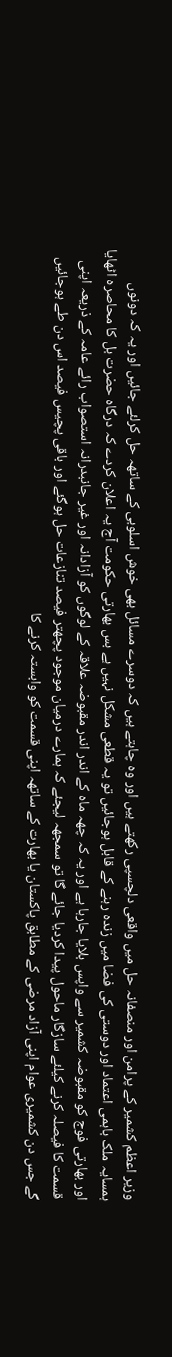وزیر اعظم کشمیر کے پرامن اور منصفانہ حل میں واقعی دلچسپی رکھتے ہیں اور وہ چاہتے ہیں کہ دوسرے مسائل بھی خوش اسلوبی کے ساتھہ حل کرلئے جائیں اور یہ کہ دونوں ہمسایہ ملک باہمی اعتماد اور دوستی کی فضا میں زندہ رہنے کے قابل ہوجائیں تو یہ قطعی مشکل نہیں ہے بس بھارتی حکومت آج یہ اعلان کردے کہ درگاہ حضرت بل کا محاصرہ اٹھایا اور بھارتی فوج کو مقبوضہ کشمیر سے واپس بلایا جارہا ہے اور یہ کہ چھہ ماہ کے اندر اندر مقبوضہ علاقہ کے لوگوں کو آزادانہ اور غیر جانبدرانہ استصواب رائے عامہ کے ذریعہ اپنی قسمت کا فیصلہ کرنے کیلئے سازگار ماحول پیدا کردیا جائے گا تو سمجھہ لیجئے کہ ہمارے درمیان موجود پچھتر فیصد تنازعات حل ہوگئے اور باقی پچیس فیصد اس دن طے ہوجائیں گے جس دن کشمیری عوام اپنی آزاد مرضی کے مطابق پاکستان یا بھارت کے ساتھہ اپنی قسمت کو وابستہ کرنے کا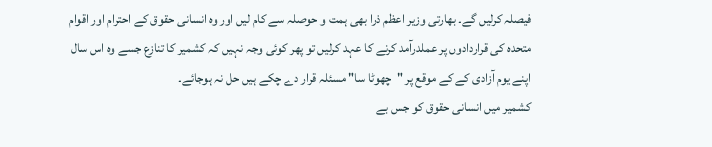فیصلہ کرلیں گے۔ بھارتی وزیر اعظم ذرا بھی ہمت و حوصلہ سے کام لیں اور وہ انسانی حقوق کے احترام اور اقوام متحدہ کی قراردادوں پر عملدرآمد کرنے کا عہد کرلیں تو پھر کوئی وجہ نہیں کہ کشمیر کا تنازع جسے وہ اس سال اپنے یوم آزادی کے کے موقع پر "چھوٹا سا" مسئلہ قرار دے چکے ہیں حل نہ ہوجائے۔
کشمیر میں انسانی حقوق کو جس بے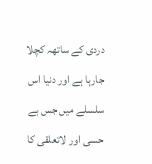دردی کے ساتھہ کچلا جارہا ہے اور دنیا اس سلسلے میں جس بے حسی اور لاتعلقی کا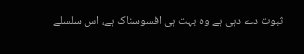ثبوت دے دہی ہے وہ بہت ہی افسوسناک ہے، اس سلسلے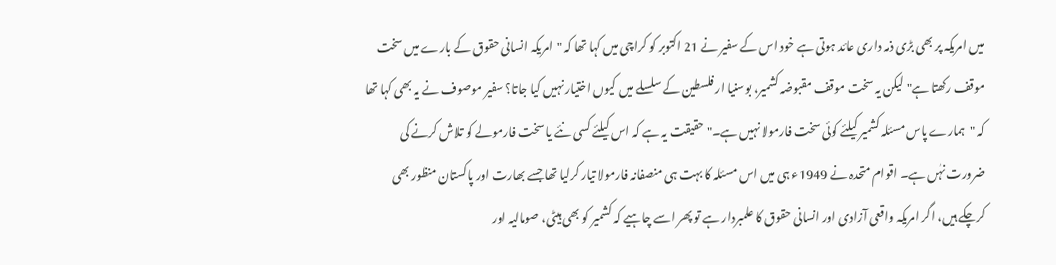میں امریکہ پر بھی بڑی ذمہ داری عائد ہوتی ہے خود اس کے سفیر نے 21 اکتوبر کو کراچی میں کہا تھا کہ "امریکہ انسانی حقوق کے بارے میں سخت موقف رکھتا ہے" لیکن یہ سخت موقف مقبوضہ کشمیر، بوسنیا ار فلسطین کے سلسلے میں کیوں اختیار نہیں کیا جاتا؟ سفیر موصوف نے یہ بھی کہا تھا کہ "ہمارے پاس مسئلہ کشمیر کیلئے کوئی سخت فارمولا نہیں ہے۔" حقیقت یہ ہے کہ اس کیلئے کسی نئے یا سخت فارمولے کو تلاش کرنے کی ضرورت نہٰں ہے۔ اقوام متحدہ نے 1949ء ہی میں اس مسئلہ کا بہت ہی منصفانہ فارمولا تیار کرلیا تھا جسے بھارت اور پاکستان منظور بھی کرچکے ہیں، اگر امریکہ واقعی آزادی اور انسانی حقوق کا علمبردار ہے تو پھر اسے چاہیے کہ کشمیر کو بھی ہیٹی، صومالیہ اور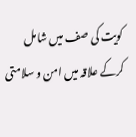کویت کی صف میں شامل کرکے علاقہ میں امن و سلامتی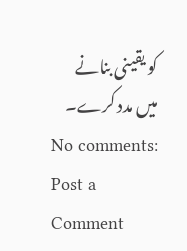کو یقینی بنانے میں مدد کرے۔
No comments:
Post a Comment